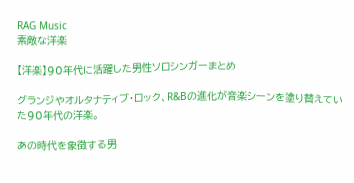RAG Music
素敵な洋楽

【洋楽】90年代に活躍した男性ソロシンガーまとめ

グランジやオルタナティブ・ロック、R&Bの進化が音楽シーンを塗り替えていた90年代の洋楽。

あの時代を象徴する男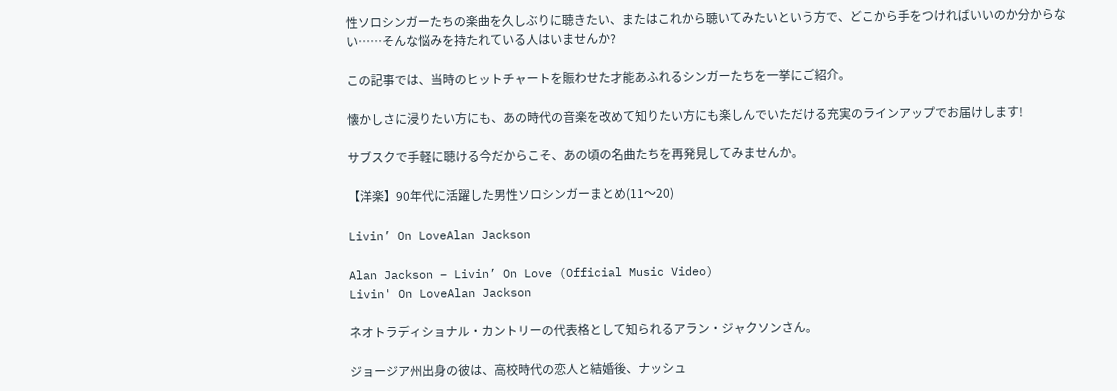性ソロシンガーたちの楽曲を久しぶりに聴きたい、またはこれから聴いてみたいという方で、どこから手をつければいいのか分からない……そんな悩みを持たれている人はいませんか?

この記事では、当時のヒットチャートを賑わせた才能あふれるシンガーたちを一挙にご紹介。

懐かしさに浸りたい方にも、あの時代の音楽を改めて知りたい方にも楽しんでいただける充実のラインアップでお届けします!

サブスクで手軽に聴ける今だからこそ、あの頃の名曲たちを再発見してみませんか。

【洋楽】90年代に活躍した男性ソロシンガーまとめ(11〜20)

Livin’ On LoveAlan Jackson

Alan Jackson – Livin’ On Love (Official Music Video)
Livin' On LoveAlan Jackson

ネオトラディショナル・カントリーの代表格として知られるアラン・ジャクソンさん。

ジョージア州出身の彼は、高校時代の恋人と結婚後、ナッシュ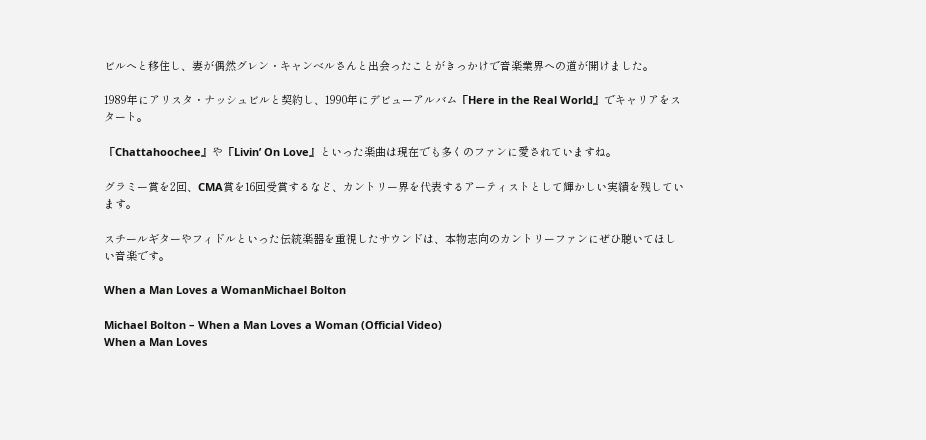ビルへと移住し、妻が偶然グレン・キャンベルさんと出会ったことがきっかけで音楽業界への道が開けました。

1989年にアリスタ・ナッシュビルと契約し、1990年にデビューアルバム『Here in the Real World』でキャリアをスタート。

『Chattahoochee』や『Livin’ On Love』といった楽曲は現在でも多くのファンに愛されていますね。

グラミー賞を2回、CMA賞を16回受賞するなど、カントリー界を代表するアーティストとして輝かしい実績を残しています。

スチールギターやフィドルといった伝統楽器を重視したサウンドは、本物志向のカントリーファンにぜひ聴いてほしい音楽です。

When a Man Loves a WomanMichael Bolton

Michael Bolton – When a Man Loves a Woman (Official Video)
When a Man Loves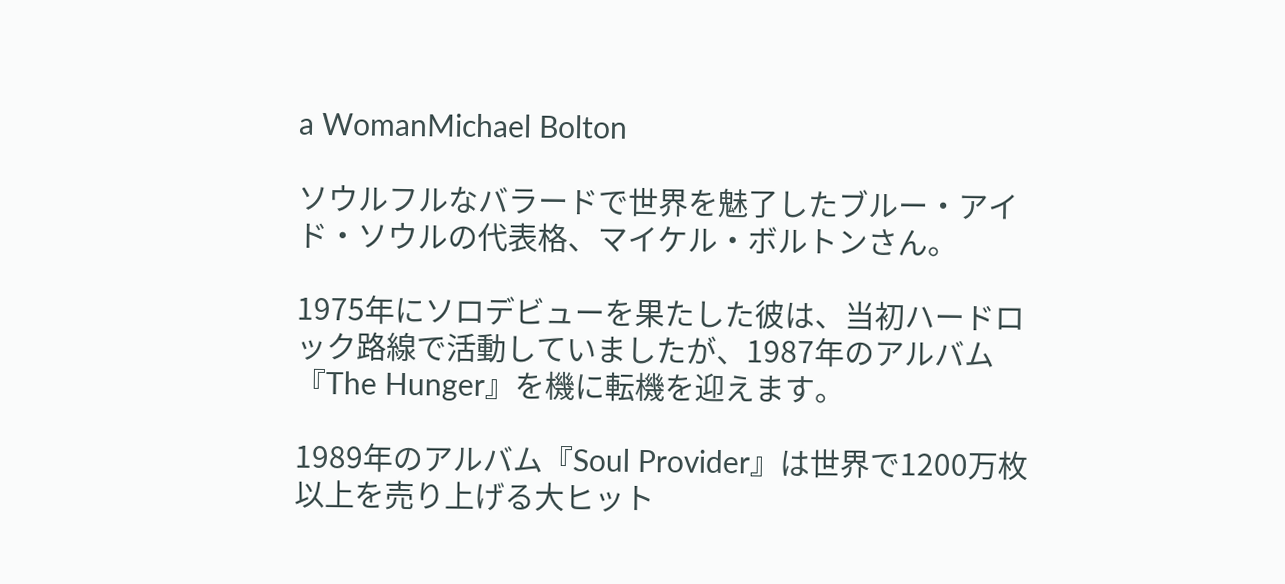a WomanMichael Bolton

ソウルフルなバラードで世界を魅了したブルー・アイド・ソウルの代表格、マイケル・ボルトンさん。

1975年にソロデビューを果たした彼は、当初ハードロック路線で活動していましたが、1987年のアルバム『The Hunger』を機に転機を迎えます。

1989年のアルバム『Soul Provider』は世界で1200万枚以上を売り上げる大ヒット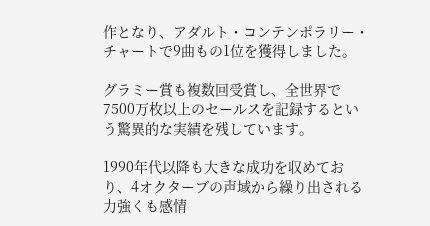作となり、アダルト・コンテンポラリー・チャートで9曲もの1位を獲得しました。

グラミー賞も複数回受賞し、全世界で7500万枚以上のセールスを記録するという驚異的な実績を残しています。

1990年代以降も大きな成功を収めており、4オクターブの声域から繰り出される力強くも感情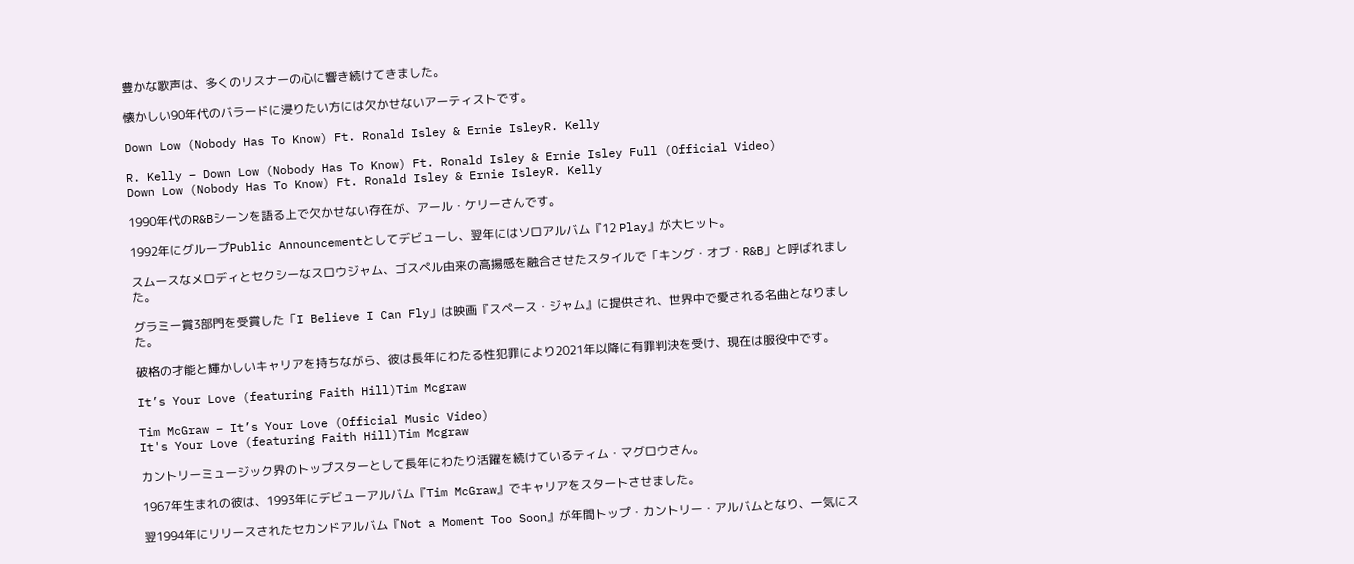豊かな歌声は、多くのリスナーの心に響き続けてきました。

懐かしい90年代のバラードに浸りたい方には欠かせないアーティストです。

Down Low (Nobody Has To Know) Ft. Ronald Isley & Ernie IsleyR. Kelly

R. Kelly – Down Low (Nobody Has To Know) Ft. Ronald Isley & Ernie Isley Full (Official Video)
Down Low (Nobody Has To Know) Ft. Ronald Isley & Ernie IsleyR. Kelly

1990年代のR&Bシーンを語る上で欠かせない存在が、アール・ケリーさんです。

1992年にグループPublic Announcementとしてデビューし、翌年にはソロアルバム『12 Play』が大ヒット。

スムースなメロディとセクシーなスロウジャム、ゴスペル由来の高揚感を融合させたスタイルで「キング・オブ・R&B」と呼ばれました。

グラミー賞3部門を受賞した「I Believe I Can Fly」は映画『スペース・ジャム』に提供され、世界中で愛される名曲となりました。

破格の才能と輝かしいキャリアを持ちながら、彼は長年にわたる性犯罪により2021年以降に有罪判決を受け、現在は服役中です。

It’s Your Love (featuring Faith Hill)Tim Mcgraw

Tim McGraw – It’s Your Love (Official Music Video)
It's Your Love (featuring Faith Hill)Tim Mcgraw

カントリーミュージック界のトップスターとして長年にわたり活躍を続けているティム・マグロウさん。

1967年生まれの彼は、1993年にデビューアルバム『Tim McGraw』でキャリアをスタートさせました。

翌1994年にリリースされたセカンドアルバム『Not a Moment Too Soon』が年間トップ・カントリー・アルバムとなり、一気にス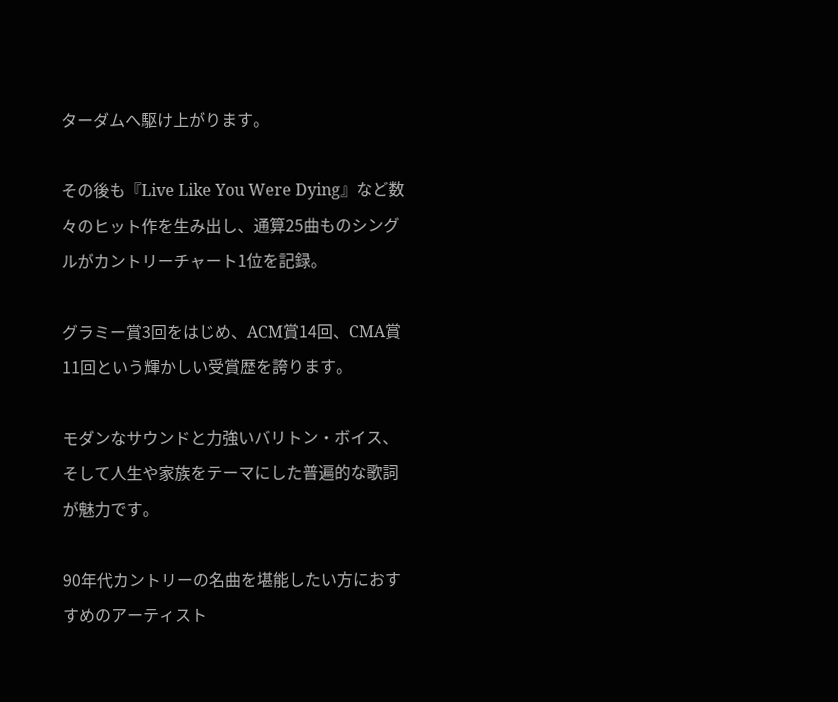ターダムへ駆け上がります。

その後も『Live Like You Were Dying』など数々のヒット作を生み出し、通算25曲ものシングルがカントリーチャート1位を記録。

グラミー賞3回をはじめ、ACM賞14回、CMA賞11回という輝かしい受賞歴を誇ります。

モダンなサウンドと力強いバリトン・ボイス、そして人生や家族をテーマにした普遍的な歌詞が魅力です。

90年代カントリーの名曲を堪能したい方におすすめのアーティスト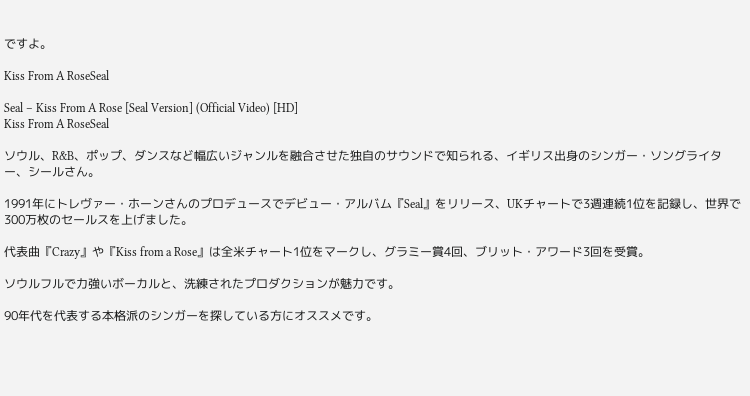ですよ。

Kiss From A RoseSeal

Seal – Kiss From A Rose [Seal Version] (Official Video) [HD]
Kiss From A RoseSeal

ソウル、R&B、ポップ、ダンスなど幅広いジャンルを融合させた独自のサウンドで知られる、イギリス出身のシンガー・ソングライター、シールさん。

1991年にトレヴァー・ホーンさんのプロデュースでデビュー・アルバム『Seal』をリリース、UKチャートで3週連続1位を記録し、世界で300万枚のセールスを上げました。

代表曲『Crazy』や『Kiss from a Rose』は全米チャート1位をマークし、グラミー賞4回、ブリット・アワード3回を受賞。

ソウルフルで力強いボーカルと、洗練されたプロダクションが魅力です。

90年代を代表する本格派のシンガーを探している方にオススメです。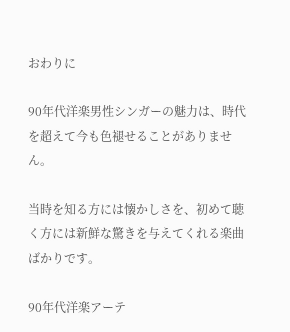おわりに

90年代洋楽男性シンガーの魅力は、時代を超えて今も色褪せることがありません。

当時を知る方には懐かしさを、初めて聴く方には新鮮な驚きを与えてくれる楽曲ばかりです。

90年代洋楽アーテ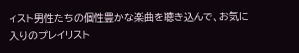ィスト男性たちの個性豊かな楽曲を聴き込んで、お気に入りのプレイリスト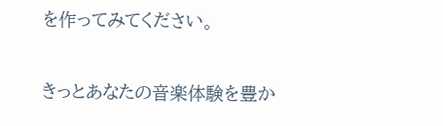を作ってみてください。

きっとあなたの音楽体験を豊か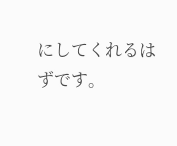にしてくれるはずです。